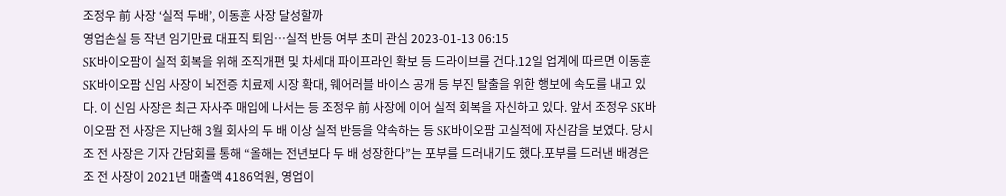조정우 前 사장 ‘실적 두배’, 이동훈 사장 달성할까
영업손실 등 작년 임기만료 대표직 퇴임…실적 반등 여부 초미 관심 2023-01-13 06:15
SK바이오팜이 실적 회복을 위해 조직개편 및 차세대 파이프라인 확보 등 드라이브를 건다.12일 업계에 따르면 이동훈 SK바이오팜 신임 사장이 뇌전증 치료제 시장 확대, 웨어러블 바이스 공개 등 부진 탈출을 위한 행보에 속도를 내고 있다. 이 신임 사장은 최근 자사주 매입에 나서는 등 조정우 前 사장에 이어 실적 회복을 자신하고 있다. 앞서 조정우 SK바이오팜 전 사장은 지난해 3월 회사의 두 배 이상 실적 반등을 약속하는 등 SK바이오팜 고실적에 자신감을 보였다. 당시 조 전 사장은 기자 간담회를 통해 “올해는 전년보다 두 배 성장한다”는 포부를 드러내기도 했다.포부를 드러낸 배경은 조 전 사장이 2021년 매출액 4186억원, 영업이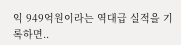익 949억원이라는 역대급 실적을 기록하면..